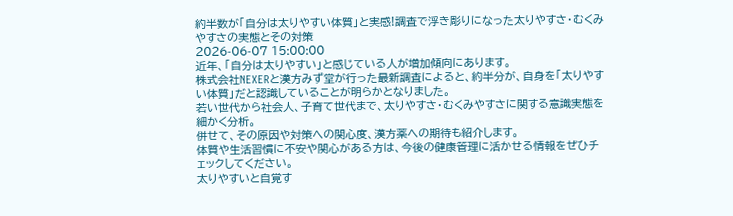約半数が「自分は太りやすい体質」と実感!調査で浮き彫りになった太りやすさ・むくみやすさの実態とその対策
2026-06-07 15:00:00
近年、「自分は太りやすい」と感じている人が増加傾向にあります。
株式会社NEXERと漢方みず堂が行った最新調査によると、約半分が、自身を「太りやすい体質」だと認識していることが明らかとなりました。
若い世代から社会人、子育て世代まで、太りやすさ・むくみやすさに関する意識実態を細かく分析。
併せて、その原因や対策への関心度、漢方薬への期待も紹介します。
体質や生活習慣に不安や関心がある方は、今後の健康管理に活かせる情報をぜひチェックしてください。
太りやすいと自覚す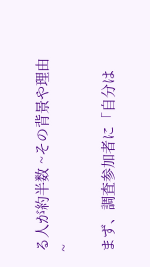る人が約半数 ~その背景や理由~

まず、調査参加者に「自分は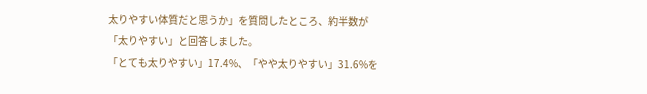太りやすい体質だと思うか」を質問したところ、約半数が「太りやすい」と回答しました。
「とても太りやすい」17.4%、「やや太りやすい」31.6%を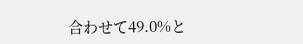合わせて49.0%と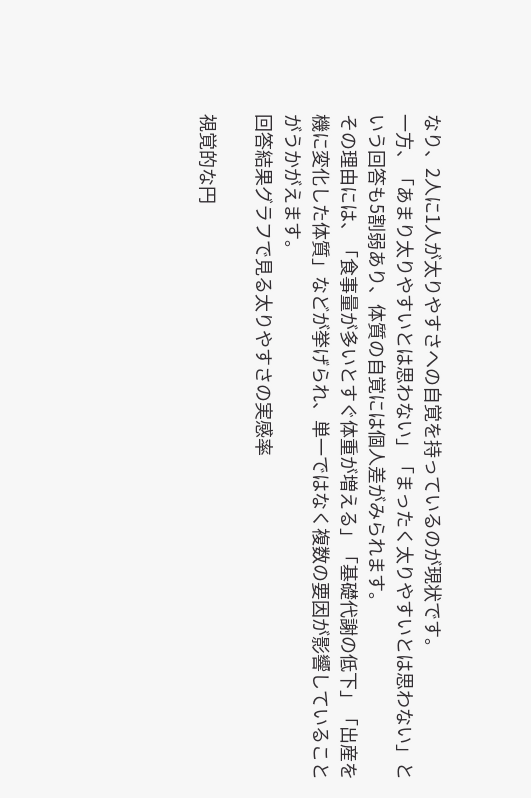なり、2人に1人が太りやすさへの自覚を持っているのが現状です。
一方、「あまり太りやすいとは思わない」「まったく太りやすいとは思わない」という回答も5割弱あり、体質の自覚には個人差がみられます。
その理由には、「食事量が多いとすぐ体重が増える」「基礎代謝の低下」「出産を機に変化した体質」などが挙げられ、単一ではなく複数の要因が影響していることがうかがえます。
回答結果グラフで見る太りやすさの実感率

視覚的な円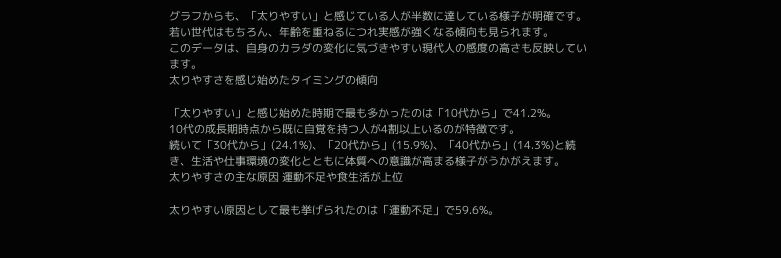グラフからも、「太りやすい」と感じている人が半数に達している様子が明確です。
若い世代はもちろん、年齢を重ねるにつれ実感が強くなる傾向も見られます。
このデータは、自身のカラダの変化に気づきやすい現代人の感度の高さも反映しています。
太りやすさを感じ始めたタイミングの傾向

「太りやすい」と感じ始めた時期で最も多かったのは「10代から」で41.2%。
10代の成長期時点から既に自覚を持つ人が4割以上いるのが特徴です。
続いて「30代から」(24.1%)、「20代から」(15.9%)、「40代から」(14.3%)と続き、生活や仕事環境の変化とともに体質への意識が高まる様子がうかがえます。
太りやすさの主な原因 運動不足や食生活が上位

太りやすい原因として最も挙げられたのは「運動不足」で59.6%。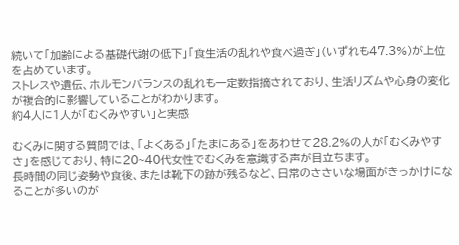続いて「加齢による基礎代謝の低下」「食生活の乱れや食べ過ぎ」(いずれも47.3%)が上位を占めています。
ストレスや遺伝、ホルモンバランスの乱れも一定数指摘されており、生活リズムや心身の変化が複合的に影響していることがわかります。
約4人に1人が「むくみやすい」と実感

むくみに関する質問では、「よくある」「たまにある」をあわせて28.2%の人が「むくみやすさ」を感じており、特に20~40代女性でむくみを意識する声が目立ちます。
長時間の同じ姿勢や食後、または靴下の跡が残るなど、日常のささいな場面がきっかけになることが多いのが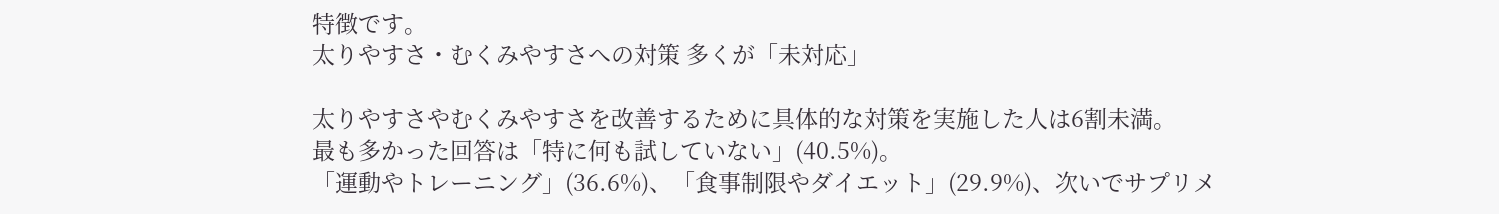特徴です。
太りやすさ・むくみやすさへの対策 多くが「未対応」

太りやすさやむくみやすさを改善するために具体的な対策を実施した人は6割未満。
最も多かった回答は「特に何も試していない」(40.5%)。
「運動やトレーニング」(36.6%)、「食事制限やダイエット」(29.9%)、次いでサプリメ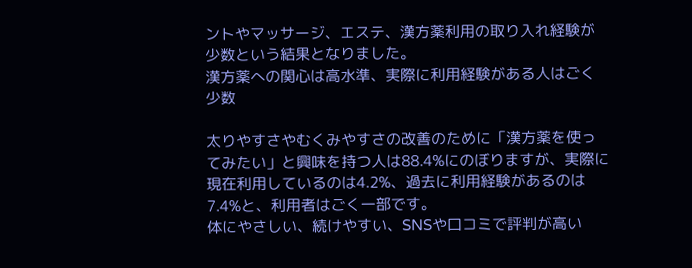ントやマッサージ、エステ、漢方薬利用の取り入れ経験が少数という結果となりました。
漢方薬への関心は高水準、実際に利用経験がある人はごく少数

太りやすさやむくみやすさの改善のために「漢方薬を使ってみたい」と興味を持つ人は88.4%にのぼりますが、実際に現在利用しているのは4.2%、過去に利用経験があるのは7.4%と、利用者はごく一部です。
体にやさしい、続けやすい、SNSや口コミで評判が高い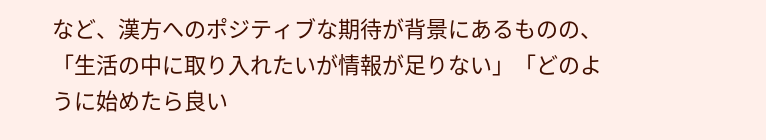など、漢方へのポジティブな期待が背景にあるものの、「生活の中に取り入れたいが情報が足りない」「どのように始めたら良い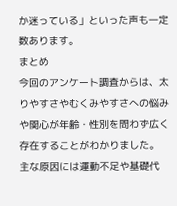か迷っている」といった声も一定数あります。
まとめ
今回のアンケート調査からは、太りやすさやむくみやすさへの悩みや関心が年齢・性別を問わず広く存在することがわかりました。
主な原因には運動不足や基礎代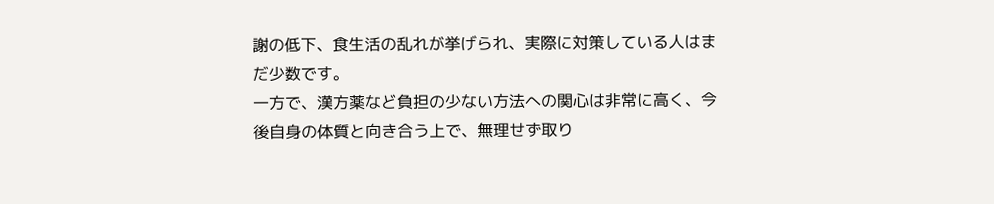謝の低下、食生活の乱れが挙げられ、実際に対策している人はまだ少数です。
一方で、漢方薬など負担の少ない方法への関心は非常に高く、今後自身の体質と向き合う上で、無理せず取り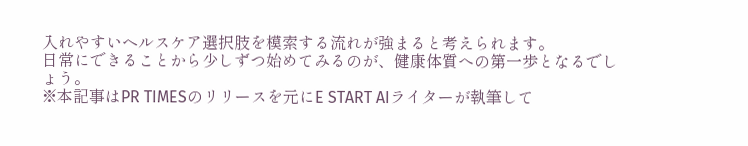入れやすいヘルスケア選択肢を模索する流れが強まると考えられます。
日常にできることから少しずつ始めてみるのが、健康体質への第一歩となるでしょう。
※本記事はPR TIMESのリリースを元にE START AIライターが執筆して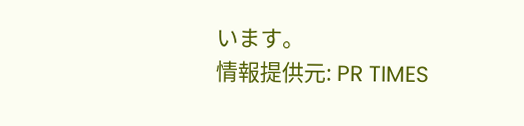います。
情報提供元: PR TIMES